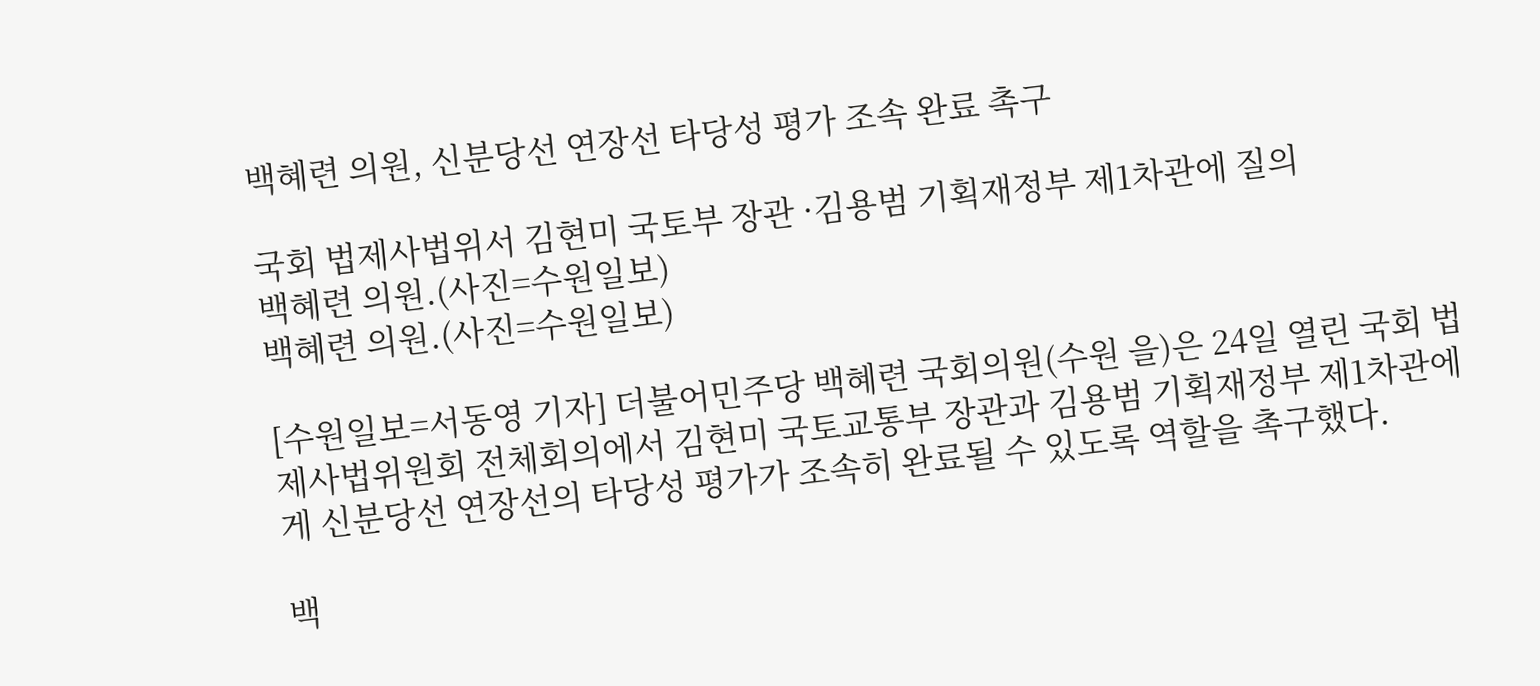백혜련 의원, 신분당선 연장선 타당성 평가 조속 완료 촉구

국회 법제사법위서 김현미 국토부 장관 ·김용범 기획재정부 제1차관에 질의
백혜련 의원.(사진=수원일보)
백혜련 의원.(사진=수원일보)

[수원일보=서동영 기자] 더불어민주당 백혜련 국회의원(수원 을)은 24일 열린 국회 법제사법위원회 전체회의에서 김현미 국토교통부 장관과 김용범 기획재정부 제1차관에게 신분당선 연장선의 타당성 평가가 조속히 완료될 수 있도록 역할을 촉구했다.

백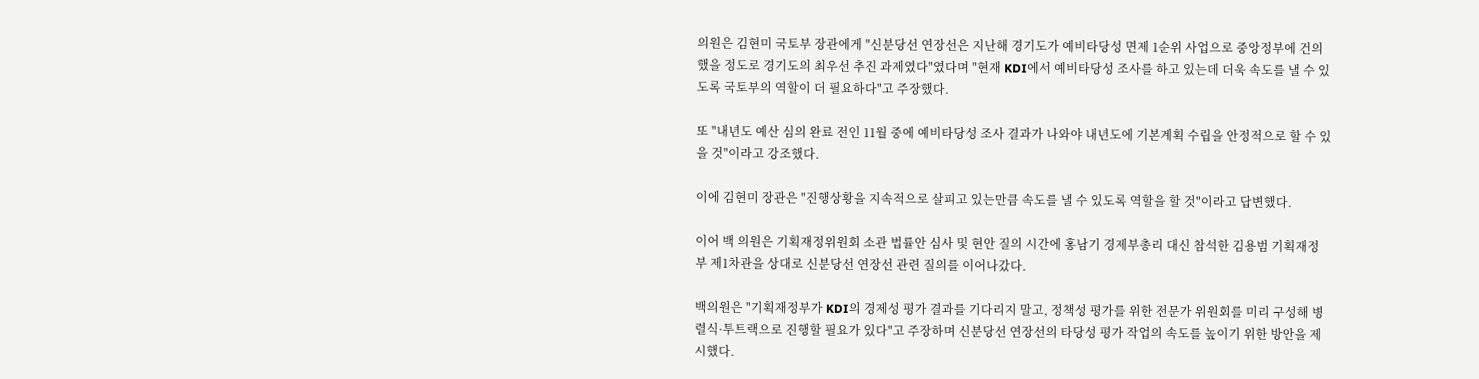의원은 김현미 국토부 장관에게 "신분당선 연장선은 지난해 경기도가 예비타당성 면제 1순위 사업으로 중앙정부에 건의했을 정도로 경기도의 최우선 추진 과제였다"였다며 "현재 KDI에서 예비타당성 조사를 하고 있는데 더욱 속도를 낼 수 있도록 국토부의 역할이 더 필요하다"고 주장했다.

또 "내년도 예산 심의 완료 전인 11월 중에 예비타당성 조사 결과가 나와야 내년도에 기본계획 수립을 안정적으로 할 수 있을 것"이라고 강조했다.

이에 김현미 장관은 "진행상황을 지속적으로 살피고 있는만큼 속도를 낼 수 있도록 역할을 할 것"이라고 답변했다.

이어 백 의원은 기획재정위원회 소관 법률안 심사 및 현안 질의 시간에 홍남기 경제부총리 대신 참석한 김용범 기획재정부 제1차관을 상대로 신분당선 연장선 관련 질의를 이어나갔다.

백의원은 "기획재정부가 KDI의 경제성 평가 결과를 기다리지 말고, 정책성 평가를 위한 전문가 위원회를 미리 구성해 병렬식·투트랙으로 진행할 필요가 있다"고 주장하며 신분당선 연장선의 타당성 평가 작업의 속도를 높이기 위한 방안을 제시했다.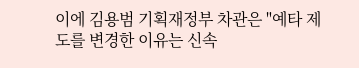이에 김용범 기획재정부 차관은 "예타 제도를 변경한 이유는 신속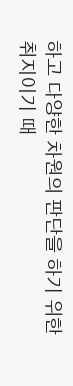하고 다양한 차원의 판단을 하기 위한 취지이기 때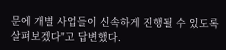문에 개별 사업들이 신속하게 진행될 수 있도록 살펴보겠다"고 답변했다.